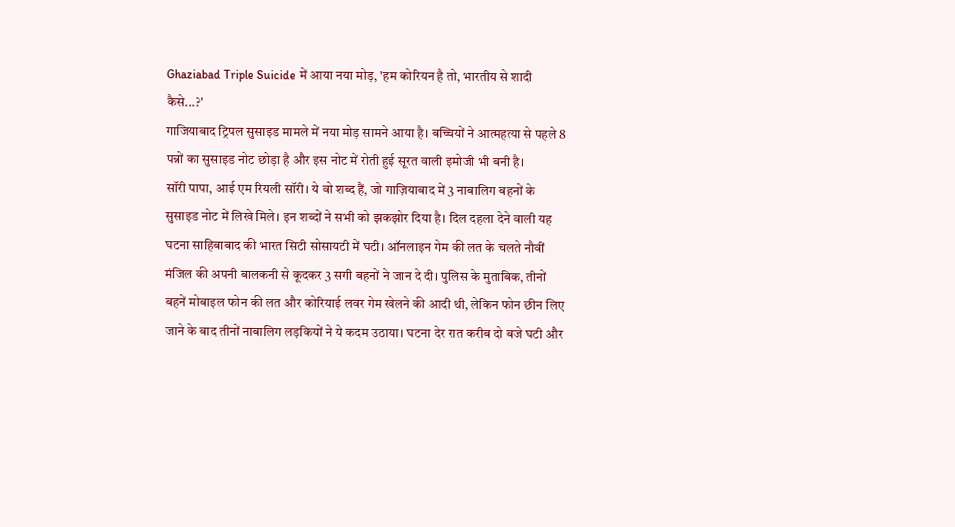Ghaziabad Triple Suicide में आया नया मोड़, 'हम कोरियन है तो, भारतीय से शादी कैसे...?'
गाजियाबाद ट्रिपल सुसाइड मामले में नया मोड़ सामने आया है। बच्चियों ने आत्महत्या से पहले 8 पन्नों का सुसाइड नोट छोड़ा है और इस नोट में रोती हुई सूरत वाली इमोजी भी बनी है।
सॉरी पापा, आई एम रियली सॉरी। ये वो शब्द हैं, जो गाज़ियाबाद में 3 नाबालिग बहनों के सुसाइड नोट में लिखे मिले। इन शब्दों ने सभी को झकझोर दिया है। दिल दहला देने वाली यह घटना साहिबाबाद की भारत सिटी सोसायटी में घटी। ऑनलाइन गेम की लत के चलते नौवीं मंजिल की अपनी बालकनी से कूदकर 3 सगी बहनों ने जान दे दी। पुलिस के मुताबिक, तीनों बहनें मोबाइल फोन की लत और कोरियाई लवर गेम खेलने की आदी थी, लेकिन फोन छीन लिए जाने के बाद तीनों नाबालिग लड़कियों ने ये कदम उठाया। घटना देर रात करीब दो बजे घटी और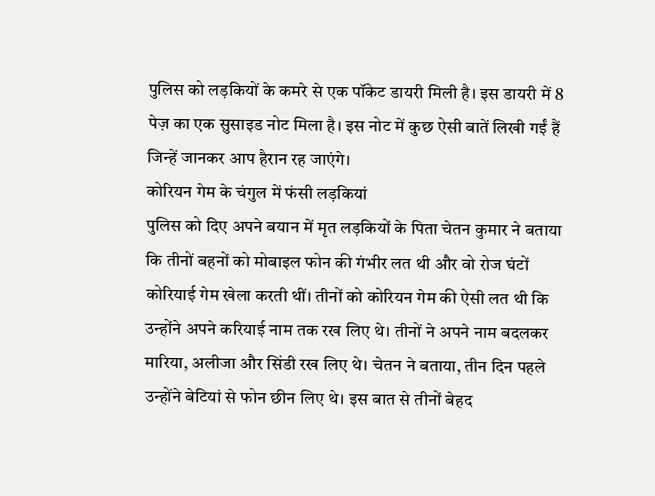पुलिस को लड़कियों के कमरे से एक पॉकेट डायरी मिली है। इस डायरी में 8 पेज़ का एक सुसाइड नोट मिला है। इस नोट में कुछ ऐसी बातें लिखी गईं हैं जिन्हें जानकर आप हैरान रह जाएंगे।
कोरियन गेम के चंगुल में फंसी लड़कियां
पुलिस को दिए अपने बयान में मृत लड़कियों के पिता चेतन कुमार ने बताया कि तीनों बहनों को मोबाइल फोन की गंभीर लत थी और वो रोज घंटों कोरियाई गेम खेला करती थीं। तीनों को कोरियन गेम की ऐसी लत थी कि उन्होंने अपने करियाई नाम तक रख लिए थे। तीनों ने अपने नाम बदलकर मारिया, अलीजा और सिंडी रख लिए थे। चेतन ने बताया, तीन दिन पहले उन्होंने बेटियां से फोन छीन लिए थे। इस बात से तीनों बेहद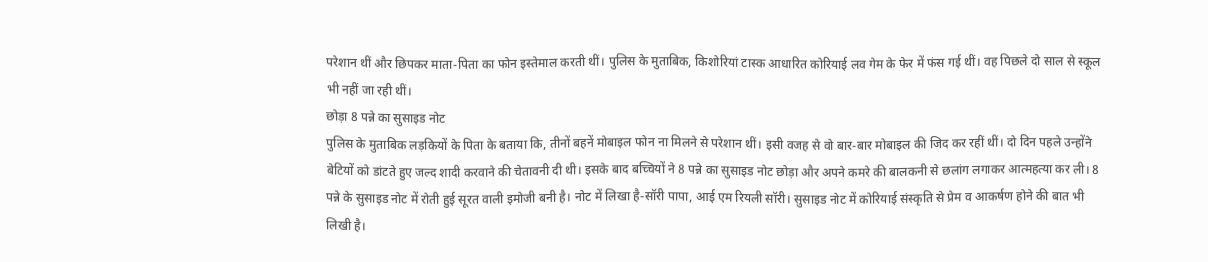परेशान थीं और छिपकर माता-पिता का फोन इस्तेमाल करती थीं। पुलिस के मुताबिक, किशोरियां टास्क आधारित कोरियाई लव गेम के फेर में फंस गई थीं। वह पिछले दो साल से स्कूल भी नहीं जा रही थीं।
छोड़ा 8 पन्ने का सुसाइड नोट
पुलिस के मुताबिक लड़कियों के पिता के बताया कि, तीनों बहनें मोबाइल फोन ना मिलने से परेशान थीं। इसी वजह से वो बार-बार मोबाइल की जिद कर रहीं थीं। दो दिन पहले उन्होंने बेटियों को डांटते हुए जल्द शादी करवाने की चेतावनी दी थी। इसके बाद बच्चियों ने 8 पन्ने का सुसाइड नोट छोड़ा और अपने कमरे की बालकनी से छलांग लगाकर आत्महत्या कर ली। 8 पन्ने के सुसाइड नोट में रोती हुई सूरत वाली इमोजी बनी है। नोट में लिखा है-सॉरी पापा, आई एम रियली सॉरी। सुसाइड नोट में कोरियाई संस्कृति से प्रेम व आकर्षण होने की बात भी लिखी है।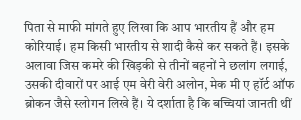पिता से माफी मांगते हुए लिखा कि आप भारतीय हैं और हम कोरियाई। हम किसी भारतीय से शादी कैसे कर सकते हैं। इसके अलावा जिस कमरे की खिड़की से तीनों बहनों ने छलांग लगाई, उसकी दीवारों पर आई एम वेरी वेरी अलोन, मेक मी ए हॉर्ट ऑफ ब्रोकन जैसे स्लोगन लिखे हैं। ये दर्शाता है कि बच्चियां जानती थीं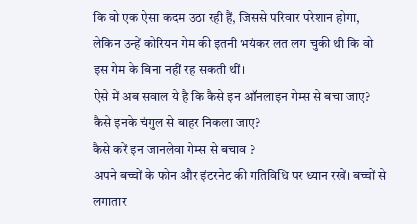कि वो एक ऐसा कदम उठा रही हैं, जिससे परिवार परेशान होगा, लेकिन उन्हें कोरियन गेम की इतनी भयंकर लत लग चुकी थी कि वो इस गेम के बिना नहीं रह सकती थीं।
ऐसे में अब सवाल ये है कि कैसे इन ऑनलाइन गेम्स से बचा जाए? कैसे इनके चंगुल से बाहर निकला जाए?
कैसे करें इन जानलेवा गेम्स से बचाव ?
अपने बच्चों के फोन और इंटरनेट की गतिविधि पर ध्यान रखें। बच्चों से लगातार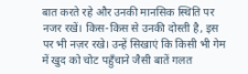बात करते रहे और उनकी मानसिक स्थिति पर नजर रखें। किस-किस से उनकी दोस्ती है, इस पर भी नज़र रखे। उन्हें सिखाएं कि किसी भी गेम में खुद को चोट पहुँचाने जैसी बातें गलत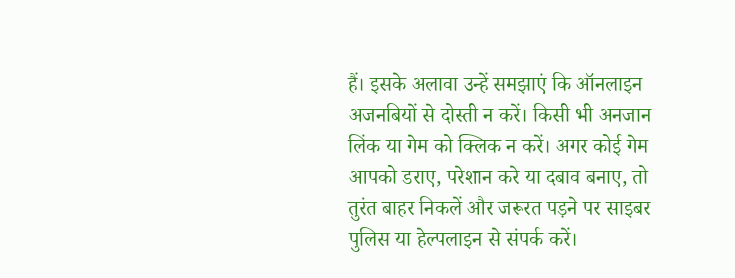हैं। इसके अलावा उन्हें समझाएं कि ऑनलाइन अजनबियों से दोस्ती न करें। किसी भी अनजान लिंक या गेम को क्लिक न करें। अगर कोई गेम आपको डराए, परेशान करे या दबाव बनाए, तो तुरंत बाहर निकलें और जरूरत पड़ने पर साइबर पुलिस या हेल्पलाइन से संपर्क करें।